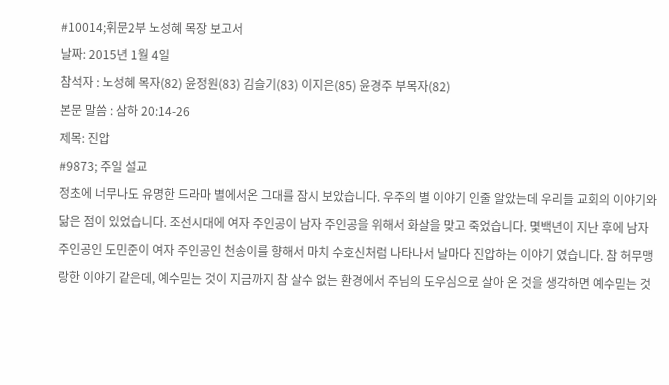#10014;휘문2부 노성혜 목장 보고서
날짜: 2015년 1월 4일
참석자 : 노성혜 목자(82) 윤정원(83) 김슬기(83) 이지은(85) 윤경주 부목자(82)
본문 말씀 : 삼하 20:14-26
제목: 진압
#9873; 주일 설교
정초에 너무나도 유명한 드라마 별에서온 그대를 잠시 보았습니다. 우주의 별 이야기 인줄 알았는데 우리들 교회의 이야기와 닮은 점이 있었습니다. 조선시대에 여자 주인공이 남자 주인공을 위해서 화살을 맞고 죽었습니다. 몇백년이 지난 후에 남자 주인공인 도민준이 여자 주인공인 천송이를 향해서 마치 수호신처럼 나타나서 날마다 진압하는 이야기 였습니다. 참 허무맹랑한 이야기 같은데, 예수믿는 것이 지금까지 참 살수 없는 환경에서 주님의 도우심으로 살아 온 것을 생각하면 예수믿는 것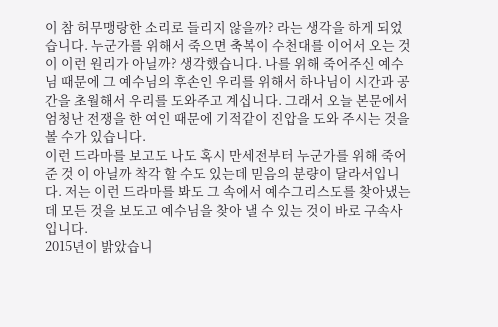이 참 허무맹랑한 소리로 들리지 않을까? 라는 생각을 하게 되었습니다. 누군가를 위해서 죽으면 축복이 수천대를 이어서 오는 것이 이런 원리가 아닐까? 생각했습니다. 나를 위해 죽어주신 예수님 때문에 그 예수님의 후손인 우리를 위해서 하나님이 시간과 공간을 초월해서 우리를 도와주고 계십니다. 그래서 오늘 본문에서 엄청난 전쟁을 한 여인 때문에 기적같이 진압을 도와 주시는 것을 볼 수가 있습니다.
이런 드라마를 보고도 나도 혹시 만세전부터 누군가를 위해 죽어준 것 이 아닐까 착각 할 수도 있는데 믿음의 분량이 달라서입니다. 저는 이런 드라마를 봐도 그 속에서 예수그리스도를 찾아냈는데 모든 것을 보도고 예수님을 찾아 낼 수 있는 것이 바로 구속사입니다.
2015년이 밝았습니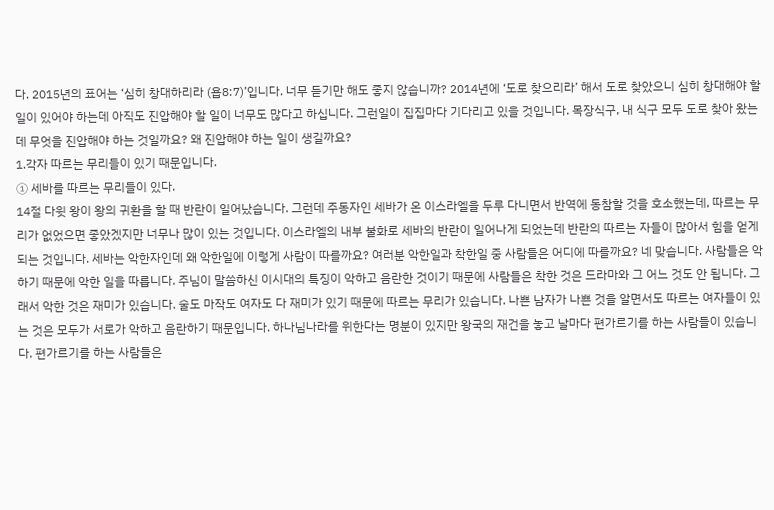다. 2015년의 표어는 ‘심히 창대하리라 (욥8:7)’입니다. 너무 듣기만 해도 좋지 않습니까? 2014년에 ‘도로 찾으리라’ 해서 도로 찾았으니 심히 창대해야 할 일이 있어야 하는데 아직도 진압해야 할 일이 너무도 많다고 하십니다. 그런일이 집집마다 기다리고 있을 것입니다. 목장식구, 내 식구 모두 도로 찾아 왔는데 무엇을 진압해야 하는 것일까요? 왜 진압해야 하는 일이 생길까요?
1.각자 따르는 무리들이 있기 때문입니다.
① 세바를 따르는 무리들이 있다.
14절 다윗 왕이 왕의 귀환을 할 때 반란이 일어났습니다. 그런데 주동자인 세바가 온 이스라엘을 두루 다니면서 반역에 동참할 것을 호소했는데, 따르는 무리가 없었으면 좋았겠지만 너무나 많이 있는 것입니다. 이스라엘의 내부 불화로 세바의 반란이 일어나게 되었는데 반란의 따르는 자들이 많아서 힘을 얻게 되는 것입니다. 세바는 악한자인데 왜 악한일에 이렇게 사람이 따를까요? 여러분 악한일과 착한일 중 사람들은 어디에 따를까요? 네 맞습니다. 사람들은 악하기 때문에 악한 일을 따릅니다. 주님이 말씀하신 이시대의 특징이 악하고 음란한 것이기 때문에 사람들은 착한 것은 드라마와 그 어느 것도 안 됩니다. 그래서 악한 것은 재미가 있습니다. 술도 마작도 여자도 다 재미가 있기 때문에 따르는 무리가 있습니다. 나쁜 남자가 나쁜 것을 알면서도 따르는 여자들이 있는 것은 모두가 서로가 악하고 음란하기 때문입니다. 하나님나라를 위한다는 명분이 있지만 왕국의 재건을 놓고 날마다 편가르기를 하는 사람들이 있습니다. 편가르기를 하는 사람들은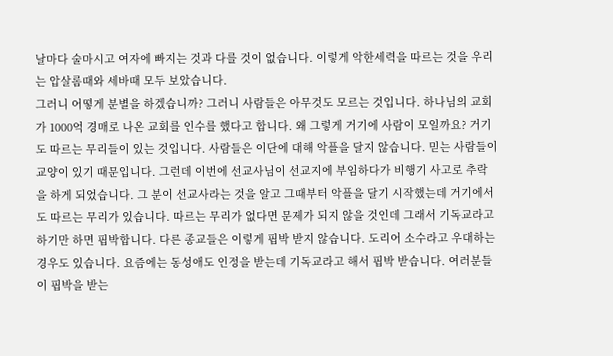날마다 술마시고 여자에 빠지는 것과 다를 것이 없습니다. 이렇게 악한세력을 따르는 것을 우리는 압살롬때와 세바때 모두 보았습니다.
그러니 어떻게 분별을 하겠습니까? 그러니 사람들은 아무것도 모르는 것입니다. 하나님의 교회가 1000억 경매로 나온 교회를 인수를 했다고 합니다. 왜 그렇게 거기에 사람이 모일까요? 거기도 따르는 무리들이 있는 것입니다. 사람들은 이단에 대해 악플을 달지 않습니다. 믿는 사람들이 교양이 있기 때문입니다. 그런데 이번에 선교사님이 선교지에 부임하다가 비행기 사고로 추락을 하게 되었습니다. 그 분이 선교사라는 것을 알고 그때부터 악플을 달기 시작했는데 거기에서도 따르는 무리가 있습니다. 따르는 무리가 없다면 문제가 되지 않을 것인데 그래서 기독교라고 하기만 하면 핍박합니다. 다른 종교들은 이렇게 핍박 받지 않습니다. 도리어 소수라고 우대하는 경우도 있습니다. 요즘에는 동성애도 인정을 받는데 기독교라고 해서 핍박 받습니다. 여러분들이 핍박을 받는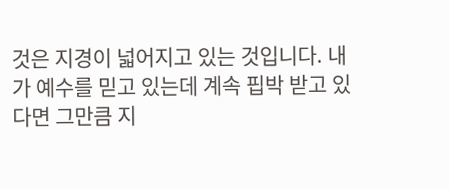것은 지경이 넓어지고 있는 것입니다. 내가 예수를 믿고 있는데 계속 핍박 받고 있다면 그만큼 지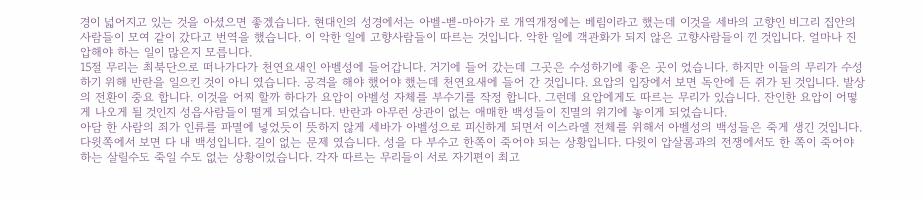경이 넓어지고 있는 것을 아셨으면 좋겠습니다. 현대인의 성경에서는 아벨-벧-마아가 로 개역개정에는 베림이라고 했는데 이것을 세바의 고향인 비그리 집안의 사람들이 모여 같이 갔다고 번역을 했습니다. 이 악한 일에 고향사람들이 따르는 것입니다. 악한 일에 객관화가 되지 않은 고향사람들이 낀 것입니다. 얼마나 진압해야 하는 일이 많은지 모릅니다.
15절 무리는 최북단으로 떠나가다가 천연요새인 아벨성에 들어갑니다. 거기에 들어 갔는데 그곳은 수성하기에 좋은 곳이 었습니다. 하지만 이들의 무리가 수성하기 위해 반란을 일으킨 것이 아니 였습니다. 공격을 해야 했어야 했는데 천연요새에 들어 간 것입니다. 요압의 입장에서 보면 독안에 든 쥐가 된 것입니다. 발상의 전환이 중요 합니다. 이것을 어찌 할까 하다가 요압이 아벨성 자체를 부수기를 작정 합니다. 그런데 요압에게도 따르는 무리가 있습니다. 잔인한 요압이 어떻게 나오게 될 것인지 성읍사람들이 떨게 되었습니다. 반란과 아무런 상관이 없는 애매한 백성들이 진멸의 위기에 놓이게 되었습니다.
아담 한 사람의 죄가 인류를 파멸에 넣었듯이 뜻하지 않게 세바가 아벨성으로 피신하게 되면서 이스라엘 전체를 위해서 아벨성의 백성들은 죽게 생긴 것입니다. 다윗쪽에서 보면 다 내 백성입니다. 길이 없는 문제 였습니다. 성을 다 부수고 한쪽이 죽어야 되는 상황입니다. 다윗이 압살롬과의 전쟁에서도 한 쪽이 죽어야 하는 살릴수도 죽일 수도 없는 상황이었습니다. 각자 따르는 무리들이 서로 자기편이 최고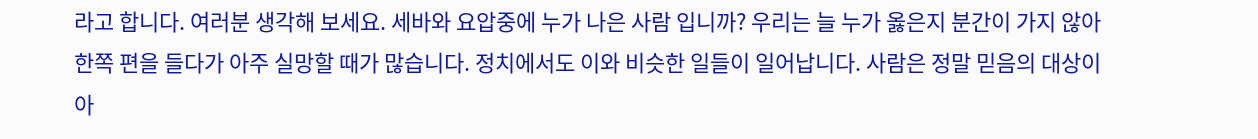라고 합니다. 여러분 생각해 보세요. 세바와 요압중에 누가 나은 사람 입니까? 우리는 늘 누가 옳은지 분간이 가지 않아 한쪽 편을 들다가 아주 실망할 때가 많습니다. 정치에서도 이와 비슷한 일들이 일어납니다. 사람은 정말 믿음의 대상이 아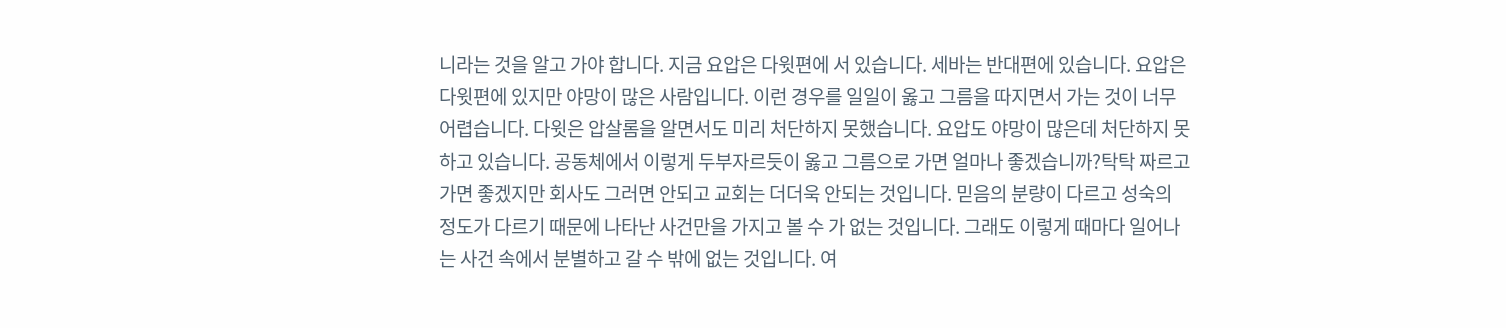니라는 것을 알고 가야 합니다. 지금 요압은 다윗편에 서 있습니다. 세바는 반대편에 있습니다. 요압은 다윗편에 있지만 야망이 많은 사람입니다. 이런 경우를 일일이 옳고 그름을 따지면서 가는 것이 너무 어렵습니다. 다윗은 압살롬을 알면서도 미리 처단하지 못했습니다. 요압도 야망이 많은데 처단하지 못하고 있습니다. 공동체에서 이렇게 두부자르듯이 옳고 그름으로 가면 얼마나 좋겠습니까?탁탁 짜르고 가면 좋겠지만 회사도 그러면 안되고 교회는 더더욱 안되는 것입니다. 믿음의 분량이 다르고 성숙의 정도가 다르기 때문에 나타난 사건만을 가지고 볼 수 가 없는 것입니다. 그래도 이렇게 때마다 일어나는 사건 속에서 분별하고 갈 수 밖에 없는 것입니다. 여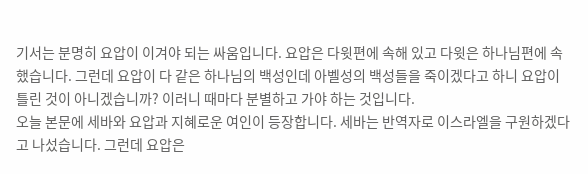기서는 분명히 요압이 이겨야 되는 싸움입니다. 요압은 다윗편에 속해 있고 다윗은 하나님편에 속했습니다. 그런데 요압이 다 같은 하나님의 백성인데 아벨성의 백성들을 죽이겠다고 하니 요압이 틀린 것이 아니겠습니까? 이러니 때마다 분별하고 가야 하는 것입니다.
오늘 본문에 세바와 요압과 지혜로운 여인이 등장합니다. 세바는 반역자로 이스라엘을 구원하겠다고 나섰습니다. 그런데 요압은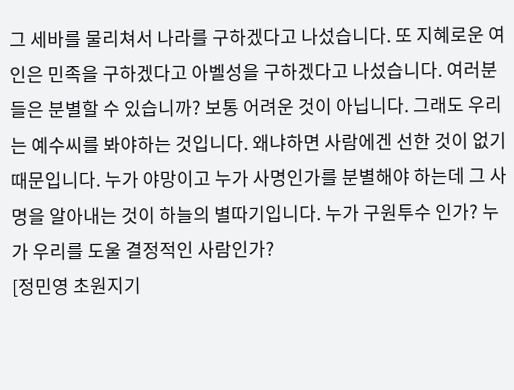그 세바를 물리쳐서 나라를 구하겠다고 나섰습니다. 또 지혜로운 여인은 민족을 구하겠다고 아벨성을 구하겠다고 나섰습니다. 여러분들은 분별할 수 있습니까? 보통 어려운 것이 아닙니다. 그래도 우리는 예수씨를 봐야하는 것입니다. 왜냐하면 사람에겐 선한 것이 없기 때문입니다. 누가 야망이고 누가 사명인가를 분별해야 하는데 그 사명을 알아내는 것이 하늘의 별따기입니다. 누가 구원투수 인가? 누가 우리를 도울 결정적인 사람인가?
[정민영 초원지기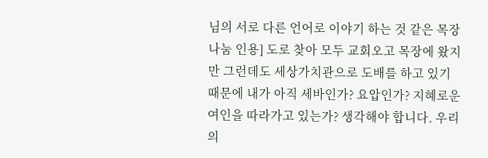님의 서로 다른 언어로 이야기 하는 것 같은 목장 나눔 인용] 도로 찾아 모두 교회오고 목장에 왔지만 그런데도 세상가치관으로 도배를 하고 있기 때문에 내가 아직 세바인가? 요압인가? 지혜로운 여인을 따라가고 있는가? 생각해야 합니다. 우리의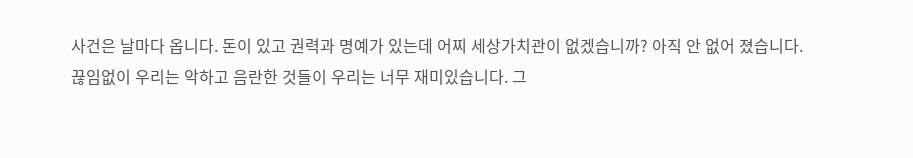사건은 날마다 옵니다. 돈이 있고 권력과 명예가 있는데 어찌 세상가치관이 없겠습니까? 아직 안 없어 졌습니다. 끊임없이 우리는 악하고 음란한 것들이 우리는 너무 재미있습니다. 그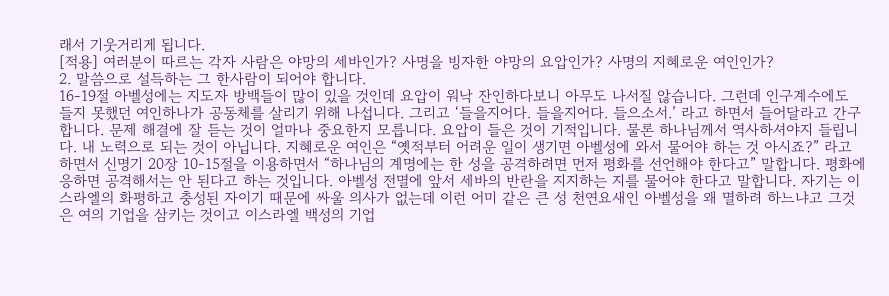래서 기웃거리게 됩니다.
[적용] 여러분이 따르는 각자 사람은 야망의 세바인가? 사명을 빙자한 야망의 요압인가? 사명의 지혜로운 여인인가?
2. 말씀으로 설득하는 그 한사람이 되어야 합니다.
16-19절 아벨성에는 지도자 방백들이 많이 있을 것인데 요압이 워낙 잔인하다보니 아무도 나서질 않습니다. 그런데 인구계수에도 들지 못했던 여인하나가 공동체를 살리기 위해 나섭니다. 그리고 ‘들을지어다. 들을지어다. 들으소서.’ 라고 하면서 들어달라고 간구합니다. 문제 해결에 잘 듣는 것이 얼마나 중요한지 모릅니다. 요압이 들은 것이 기적입니다. 물론 하나님께서 역사하셔야지 들립니다. 내 노력으로 되는 것이 아닙니다. 지혜로운 여인은 “옛적부터 어려운 일이 생기면 아벨성에 와서 물어야 하는 것 아시죠?” 라고 하면서 신명기 20장 10-15절을 이용하면서 “하나님의 계명에는 한 성을 공격하려면 먼저 평화를 선언해야 한다고” 말합니다. 평화에 응하면 공격해서는 안 된다고 하는 것입니다. 아벨성 전멸에 앞서 세바의 반란을 지지하는 지를 물어야 한다고 말합니다. 자기는 이스라엘의 화평하고 충성된 자이기 때문에 싸울 의사가 없는데 이런 어미 같은 큰 성 천연요새인 아벨성을 왜 멸하려 하느냐고 그것은 여의 기업을 삼키는 것이고 이스라엘 백성의 기업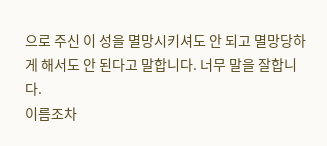으로 주신 이 성을 멸망시키셔도 안 되고 멸망당하게 해서도 안 된다고 말합니다. 너무 말을 잘합니다.
이름조차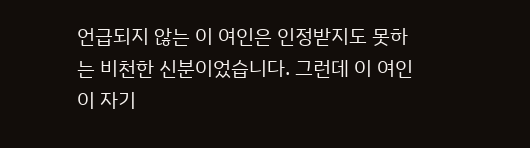언급되지 않는 이 여인은 인정받지도 못하는 비천한 신분이었습니다. 그런데 이 여인이 자기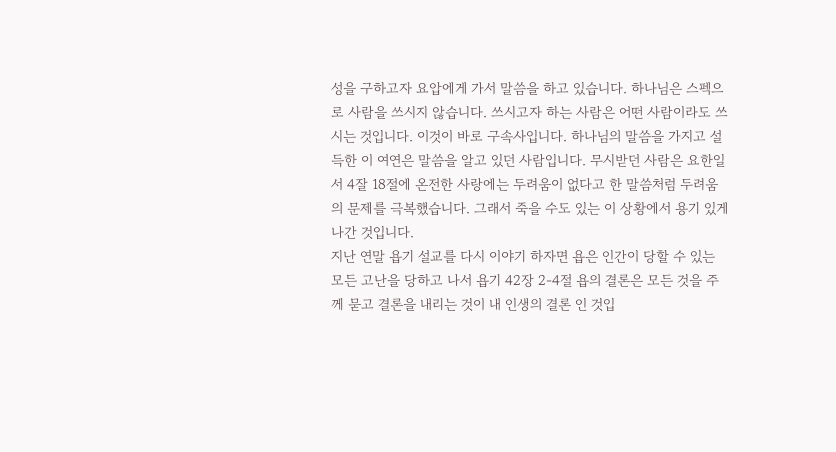성을 구하고자 요압에게 가서 말씀을 하고 있습니다. 하나님은 스펙으로 사람을 쓰시지 않습니다. 쓰시고자 하는 사람은 어떤 사람이라도 쓰시는 것입니다. 이것이 바로 구속사입니다. 하나님의 말씀을 가지고 설득한 이 여연은 말씀을 알고 있던 사람입니다. 무시받던 사람은 요한일서 4잘 18절에 온전한 사랑에는 두려움이 없다고 한 말씀처럼 두려움의 문제를 극복했습니다. 그래서 죽을 수도 있는 이 상황에서 용기 있게 나간 것입니다.
지난 연말 욥기 설교를 다시 이야기 하자면 욥은 인간이 당할 수 있는 모든 고난을 당하고 나서 욥기 42장 2-4절 욥의 결론은 모든 것을 주께 묻고 결론을 내리는 것이 내 인생의 결론 인 것입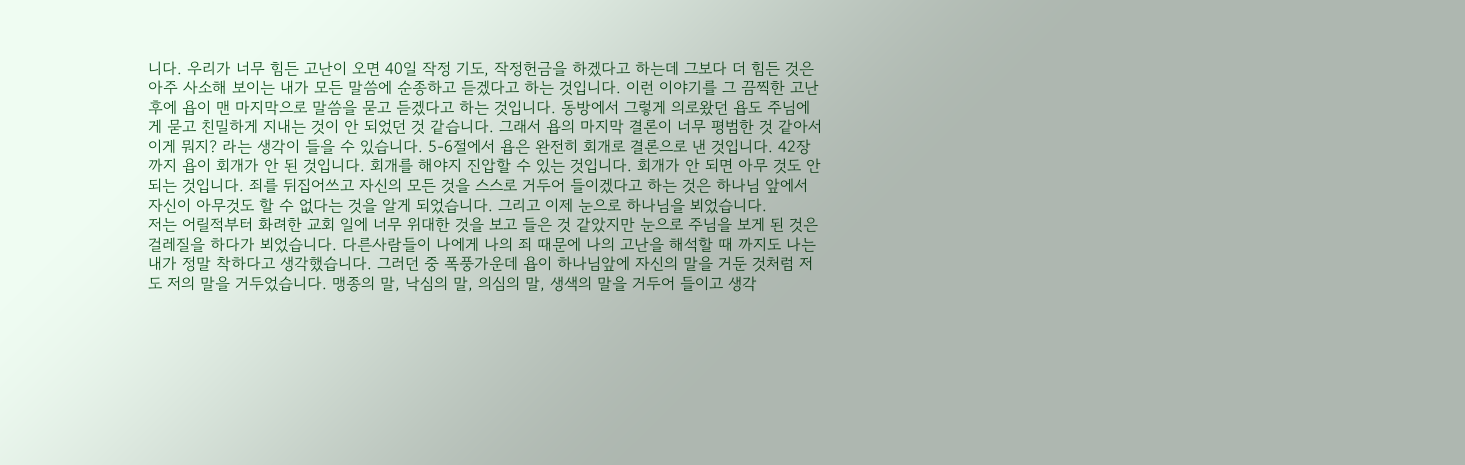니다. 우리가 너무 힘든 고난이 오면 40일 작정 기도, 작정헌금을 하겠다고 하는데 그보다 더 힘든 것은 아주 사소해 보이는 내가 모든 말씀에 순종하고 듣겠다고 하는 것입니다. 이런 이야기를 그 끔찍한 고난 후에 욥이 맨 마지막으로 말씀을 묻고 듣겠다고 하는 것입니다. 동방에서 그렇게 의로왔던 욥도 주님에게 묻고 친밀하게 지내는 것이 안 되었던 것 같습니다. 그래서 욥의 마지막 결론이 너무 평범한 것 같아서 이게 뭐지? 라는 생각이 들을 수 있습니다. 5-6절에서 욥은 완전히 회개로 결론으로 낸 것입니다. 42장까지 욥이 회개가 안 된 것입니다. 회개를 해야지 진압할 수 있는 것입니다. 회개가 안 되면 아무 것도 안되는 것입니다. 죄를 뒤집어쓰고 자신의 모든 것을 스스로 거두어 들이겠다고 하는 것은 하나님 앞에서 자신이 아무것도 할 수 없다는 것을 알게 되었습니다. 그리고 이제 눈으로 하나님을 뵈었습니다.
저는 어릴적부터 화려한 교회 일에 너무 위대한 것을 보고 들은 것 같았지만 눈으로 주님을 보게 된 것은 걸레질을 하다가 뵈었습니다. 다른사람들이 나에게 나의 죄 때문에 나의 고난을 해석할 때 까지도 나는 내가 정말 착하다고 생각했습니다. 그러던 중 폭풍가운데 욥이 하나님앞에 자신의 말을 거둔 것처럼 저도 저의 말을 거두었습니다. 맹종의 말, 낙심의 말, 의심의 말, 생색의 말을 거두어 들이고 생각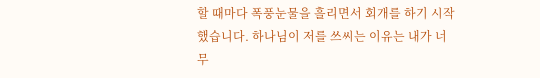할 때마다 폭풍눈물을 흘리면서 회개를 하기 시작했습니다. 하나님이 저를 쓰씨는 이유는 내가 너무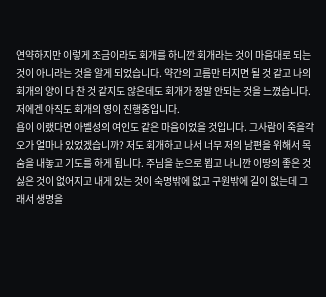연약하지만 이렇게 조금이라도 회개를 하니깐 회개라는 것이 마음대로 되는 것이 아니라는 것을 알게 되었습니다. 약간의 고름만 터지면 될 것 같고 나의 회개의 양이 다 찬 것 같지도 않은데도 회개가 정말 안되는 것을 느꼈습니다. 저에겐 아직도 회개의 영이 진행중입니다.
욥이 이랬다면 아벨성의 여인도 같은 마음이었을 것입니다. 그사람이 죽을각오가 얼마나 있었겠습니까? 저도 회개하고 나서 너무 저의 남편을 위해서 목숨을 내놓고 기도를 하게 됩니다. 주님을 눈으로 뵙고 나니깐 이땅의 좋은 것 싫은 것이 없어지고 내게 있는 것이 숙명밖에 없고 구원밖에 길이 없는데 그래서 생명을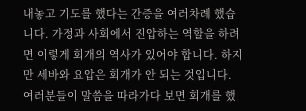내놓고 기도를 했다는 간증을 여러차례 했습니다. 가정과 사회에서 진압하는 역할을 하려면 이렇게 회개의 역사가 있어야 합니다. 하지만 세바와 요압은 회개가 안 되는 것입니다. 여러분들이 말씀을 따라가다 보면 회개를 했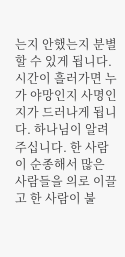는지 안했는지 분별할 수 있게 됩니다. 시간이 흘러가면 누가 야망인지 사명인지가 드러나게 됩니다. 하나님이 알려 주십니다. 한 사람이 순종해서 많은 사람들을 의로 이끌고 한 사람이 불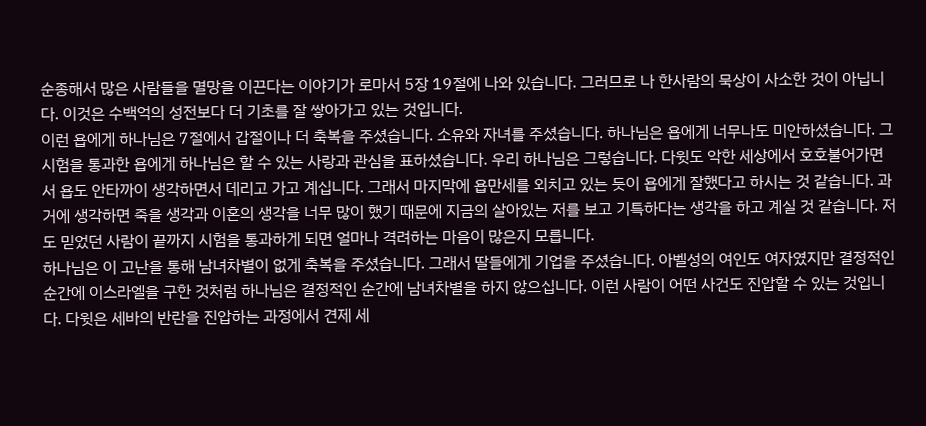순종해서 많은 사람들을 멸망을 이끈다는 이야기가 로마서 5장 19절에 나와 있습니다. 그러므로 나 한사람의 묵상이 사소한 것이 아닙니다. 이것은 수백억의 성전보다 더 기초를 잘 쌓아가고 있는 것입니다.
이런 욥에게 하나님은 7절에서 갑절이나 더 축복을 주셨습니다. 소유와 자녀를 주셨습니다. 하나님은 욥에게 너무나도 미안하셨습니다. 그 시험을 통과한 욥에게 하나님은 할 수 있는 사랑과 관심을 표하셨습니다. 우리 하나님은 그렇습니다. 다윗도 악한 세상에서 호호불어가면서 욥도 안타까이 생각하면서 데리고 가고 계십니다. 그래서 마지막에 욥만세를 외치고 있는 듯이 욥에게 잘했다고 하시는 것 같습니다. 과거에 생각하면 죽을 생각과 이혼의 생각을 너무 많이 했기 때문에 지금의 살아있는 저를 보고 기특하다는 생각을 하고 계실 것 같습니다. 저도 믿었던 사람이 끝까지 시험을 통과하게 되면 얼마나 격려하는 마음이 많은지 모릅니다.
하나님은 이 고난을 통해 남녀차별이 없게 축복을 주셨습니다. 그래서 딸들에게 기업을 주셨습니다. 아벨성의 여인도 여자였지만 결정적인 순간에 이스라엘을 구한 것처럼 하나님은 결정적인 순간에 남녀차별을 하지 않으십니다. 이런 사람이 어떤 사건도 진압할 수 있는 것입니다. 다윗은 세바의 반란을 진압하는 과정에서 견제 세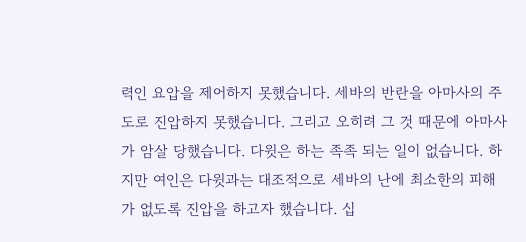력인 요압을 제어하지 못했습니다. 세바의 반란을 아마사의 주도로 진압하지 못했습니다. 그리고 오히려 그 것 때문에 아마사가 암살 당했습니다. 다윗은 하는 족족 되는 일이 없습니다. 하지만 여인은 다윗과는 대조적으로 세바의 난에 최소한의 피해가 없도록 진압을 하고자 했습니다. 십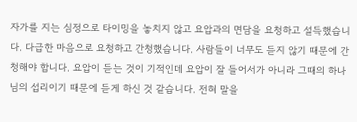자가를 지는 심정으로 타이밍을 놓치지 않고 요압과의 면담을 요청하고 설득했습니다. 다급한 마음으로 요청하고 간청했습니다. 사람들이 너무도 듣지 않기 때문에 간청해야 합니다. 요압이 듣는 것이 기적인데 요압이 잘 들어서가 아니라 그때의 하나님의 섭리이기 때문에 듣게 하신 것 같습니다. 전혀 말을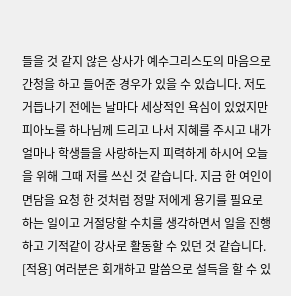들을 것 같지 않은 상사가 예수그리스도의 마음으로 간청을 하고 들어준 경우가 있을 수 있습니다. 저도 거듭나기 전에는 날마다 세상적인 욕심이 있었지만 피아노를 하나님께 드리고 나서 지혜를 주시고 내가 얼마나 학생들을 사랑하는지 피력하게 하시어 오늘을 위해 그때 저를 쓰신 것 같습니다. 지금 한 여인이 면담을 요청 한 것처럼 정말 저에게 용기를 필요로 하는 일이고 거절당할 수치를 생각하면서 일을 진행하고 기적같이 강사로 활동할 수 있던 것 같습니다.
[적용] 여러분은 회개하고 말씀으로 설득을 할 수 있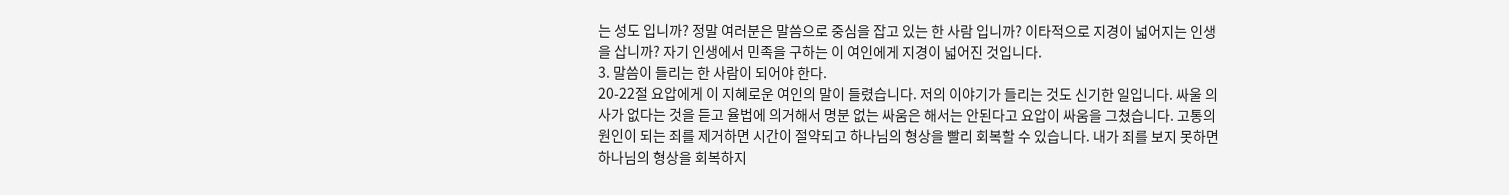는 성도 입니까? 정말 여러분은 말씀으로 중심을 잡고 있는 한 사람 입니까? 이타적으로 지경이 넓어지는 인생을 삽니까? 자기 인생에서 민족을 구하는 이 여인에게 지경이 넓어진 것입니다.
3. 말씀이 들리는 한 사람이 되어야 한다.
20-22절 요압에게 이 지혜로운 여인의 말이 들렸습니다. 저의 이야기가 들리는 것도 신기한 일입니다. 싸울 의사가 없다는 것을 듣고 율법에 의거해서 명분 없는 싸움은 해서는 안된다고 요압이 싸움을 그쳤습니다. 고통의 원인이 되는 죄를 제거하면 시간이 절약되고 하나님의 형상을 빨리 회복할 수 있습니다. 내가 죄를 보지 못하면 하나님의 형상을 회복하지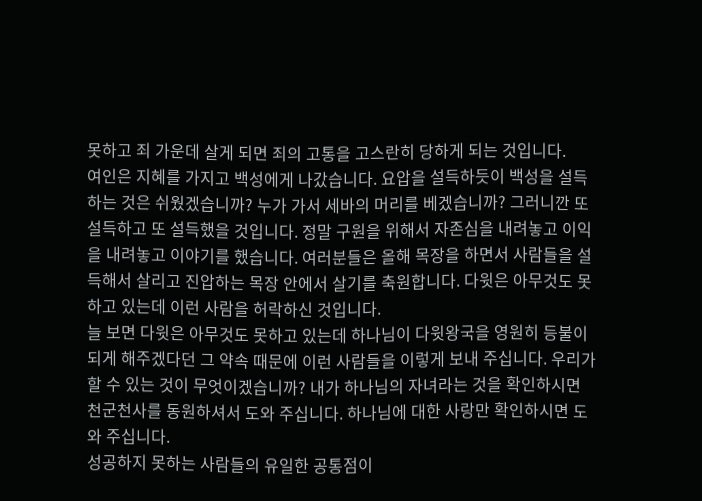못하고 죄 가운데 살게 되면 죄의 고통을 고스란히 당하게 되는 것입니다.
여인은 지혜를 가지고 백성에게 나갔습니다. 요압을 설득하듯이 백성을 설득하는 것은 쉬웠겠습니까? 누가 가서 세바의 머리를 베겠습니까? 그러니깐 또 설득하고 또 설득했을 것입니다. 정말 구원을 위해서 자존심을 내려놓고 이익을 내려놓고 이야기를 했습니다. 여러분들은 올해 목장을 하면서 사람들을 설득해서 살리고 진압하는 목장 안에서 살기를 축원합니다. 다윗은 아무것도 못하고 있는데 이런 사람을 허락하신 것입니다.
늘 보면 다윗은 아무것도 못하고 있는데 하나님이 다윗왕국을 영원히 등불이 되게 해주겠다던 그 약속 때문에 이런 사람들을 이렇게 보내 주십니다. 우리가 할 수 있는 것이 무엇이겠습니까? 내가 하나님의 자녀라는 것을 확인하시면 천군천사를 동원하셔서 도와 주십니다. 하나님에 대한 사랑만 확인하시면 도와 주십니다.
성공하지 못하는 사람들의 유일한 공통점이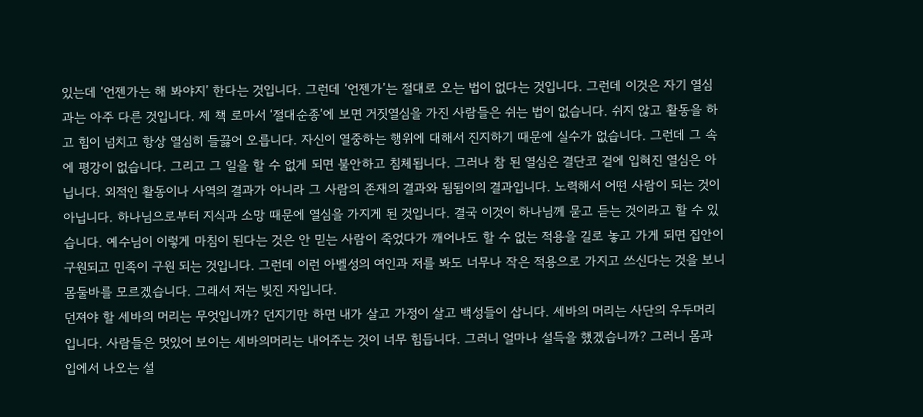있는데 ‘언젠가는 해 봐야지’ 한다는 것입니다. 그런데 ‘언젠가’는 절대로 오는 법이 없다는 것입니다. 그런데 이것은 자기 열심과는 아주 다른 것입니다. 제 책 로마서 ‘절대순종’에 보면 거짓열심을 가진 사람들은 쉬는 법이 없습니다. 쉬지 않고 활동을 하고 힘이 넘치고 항상 열심히 들끓어 오릅니다. 자신이 열중하는 행위에 대해서 진지하기 때문에 실수가 없습니다. 그런데 그 속에 평강이 없습니다. 그리고 그 일을 할 수 없게 되면 불안하고 침체됩니다. 그러나 참 된 열심은 결단코 겉에 입혀진 열심은 아닙니다. 외적인 활동이나 사역의 결과가 아니라 그 사람의 존재의 결과와 됨됨이의 결과입니다. 노력해서 어떤 사람이 되는 것이 아닙니다. 하나님으로부터 지식과 소망 때문에 열심을 가지게 된 것입니다. 결국 이것이 하나님께 묻고 듣는 것이라고 할 수 있습니다. 예수님이 이렇게 마침이 된다는 것은 안 믿는 사람이 죽었다가 깨어나도 할 수 없는 적용을 길로 놓고 가게 되면 집안이 구원되고 민족이 구원 되는 것입니다. 그런데 이런 아벨성의 여인과 저를 봐도 너무나 작은 적용으로 가지고 쓰신다는 것을 보니 몸둘바를 모르겠습니다. 그래서 저는 빚진 자입니다.
던져야 할 세바의 머리는 무엇입니까? 던지기만 하면 내가 살고 가정이 살고 백성들이 삽니다. 세바의 머리는 사단의 우두머리입니다. 사람들은 멋있어 보이는 세바의머리는 내어주는 것이 너무 힘듭니다. 그러니 얼마나 설득을 했겠습니까? 그러니 몸과 입에서 나오는 설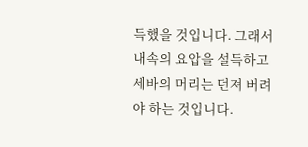득했을 것입니다. 그래서 내속의 요압을 설득하고 세바의 머리는 던져 버려야 하는 것입니다.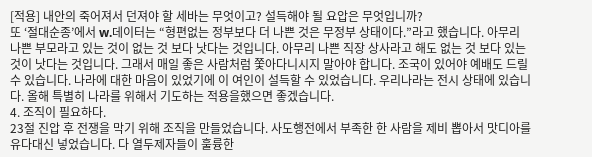[적용] 내안의 죽어져서 던져야 할 세바는 무엇이고? 설득해야 될 요압은 무엇입니까?
또 ‘절대순종’에서 w.데이터는 “형편없는 정부보다 더 나쁜 것은 무정부 상태이다.”라고 했습니다. 아무리 나쁜 부모라고 있는 것이 없는 것 보다 낫다는 것입니다. 아무리 나쁜 직장 상사라고 해도 없는 것 보다 있는 것이 낫다는 것입니다. 그래서 매일 좋은 사람처럼 쫓아다니시지 말아야 합니다. 조국이 있어야 예배도 드릴 수 있습니다. 나라에 대한 마음이 있었기에 이 여인이 설득할 수 있었습니다. 우리나라는 전시 상태에 있습니다. 올해 특별히 나라를 위해서 기도하는 적용을했으면 좋겠습니다.
4. 조직이 필요하다.
23절 진압 후 전쟁을 막기 위해 조직을 만들었습니다. 사도행전에서 부족한 한 사람을 제비 뽑아서 맛디아를 유다대신 넣었습니다. 다 열두제자들이 훌륭한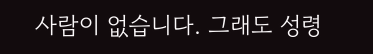사람이 없습니다. 그래도 성령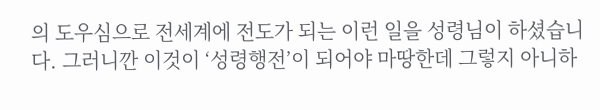의 도우심으로 전세계에 전도가 되는 이런 일을 성령님이 하셨습니다. 그러니깐 이것이 ‘성령행전’이 되어야 마땅한데 그렇지 아니하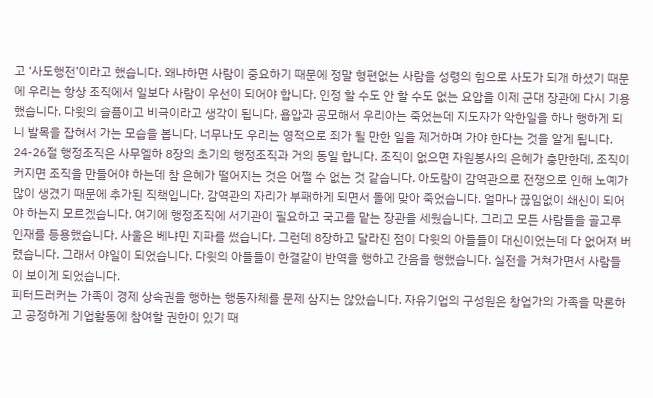고 ‘사도행전’이라고 했습니다. 왜냐하면 사람이 중요하기 때문에 정말 형편없는 사람을 성령의 힘으로 사도가 되개 하셨기 때문에 우리는 항상 조직에서 일보다 사람이 우선이 되어야 합니다. 인정 할 수도 안 할 수도 없는 요압을 이제 군대 장관에 다시 기용했습니다. 다윗의 슬픔이고 비극이라고 생각이 됩니다. 욥압과 공모해서 우리아는 죽었는데 지도자가 악한일을 하나 행하게 되니 발목을 잡혀서 가는 모습을 봅니다. 너무나도 우리는 영적으로 죄가 될 만한 일을 제거하며 가야 한다는 것을 알게 됩니다.
24-26절 행정조직은 사무엘하 8장의 초기의 행정조직과 거의 동일 합니다. 조직이 없으면 자원봉사의 은혜가 충만한데, 조직이 커지면 조직을 만들어야 하는데 참 은혜가 떨어지는 것은 어쩔 수 없는 것 같습니다. 아도람이 감역관으로 전쟁으로 인해 노예가 많이 생겼기 때문에 추가된 직책입니다. 감역관의 자리가 부패하게 되면서 돌에 맞아 죽었습니다. 얼마나 끊임없이 쇄신이 되어야 하는지 모르겠습니다. 여기에 행정조직에 서기관이 필요하고 국고를 맡는 장관을 세웠습니다. 그리고 모든 사람들을 골고루 인재를 등용했습니다. 사울은 베냐민 지파를 썼습니다. 그런데 8장하고 달라진 점이 다윗의 아들들이 대신이었는데 다 없어져 버렸습니다. 그래서 야일이 되었습니다. 다윗의 아들들이 한결같이 반역을 행하고 간음을 행했습니다. 실전을 거쳐가면서 사람들이 보이게 되었습니다.
피터드러커는 가족이 경제 상속권을 행하는 행동자체를 문제 삼지는 않았습니다. 자유기업의 구성원은 창업가의 가족을 막론하고 공정하게 기업활동에 참여할 권한이 있기 때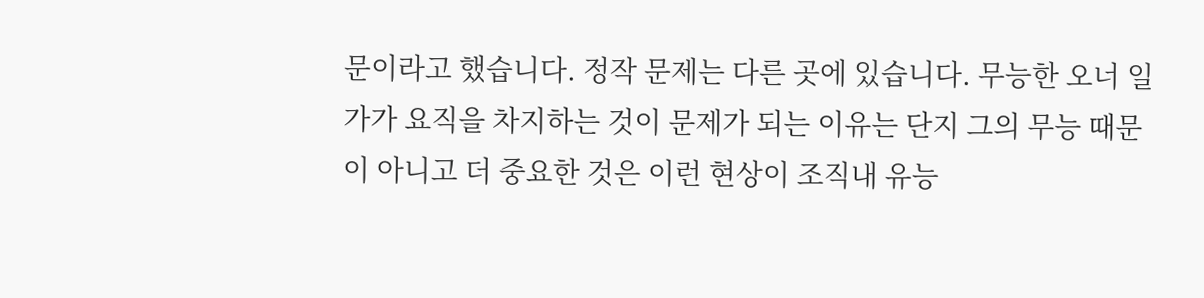문이라고 했습니다. 정작 문제는 다른 곳에 있습니다. 무능한 오너 일가가 요직을 차지하는 것이 문제가 되는 이유는 단지 그의 무능 때문이 아니고 더 중요한 것은 이런 현상이 조직내 유능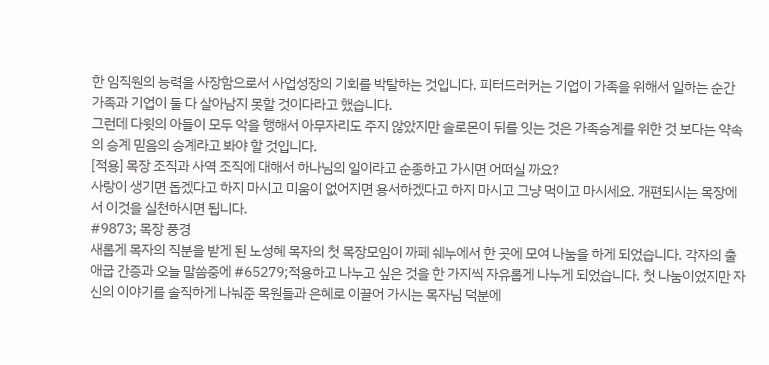한 임직원의 능력을 사장함으로서 사업성장의 기회를 박탈하는 것입니다. 피터드러커는 기업이 가족을 위해서 일하는 순간 가족과 기업이 둘 다 살아남지 못할 것이다라고 했습니다.
그런데 다윗의 아들이 모두 악을 행해서 아무자리도 주지 않았지만 솔로몬이 뒤를 잇는 것은 가족승계를 위한 것 보다는 약속의 승계 믿음의 승계라고 봐야 할 것입니다.
[적용] 목장 조직과 사역 조직에 대해서 하나님의 일이라고 순종하고 가시면 어떠실 까요?
사랑이 생기면 돕겠다고 하지 마시고 미움이 없어지면 용서하겠다고 하지 마시고 그냥 먹이고 마시세요. 개편되시는 목장에서 이것을 실천하시면 됩니다.
#9873; 목장 풍경
새롭게 목자의 직분을 받게 된 노성혜 목자의 첫 목장모임이 까페 쉐누에서 한 곳에 모여 나눔을 하게 되었습니다. 각자의 출애굽 간증과 오늘 말씀중에 #65279;적용하고 나누고 싶은 것을 한 가지씩 자유롭게 나누게 되었습니다. 첫 나눔이었지만 자신의 이야기를 솔직하게 나눠준 목원들과 은혜로 이끌어 가시는 목자님 덕분에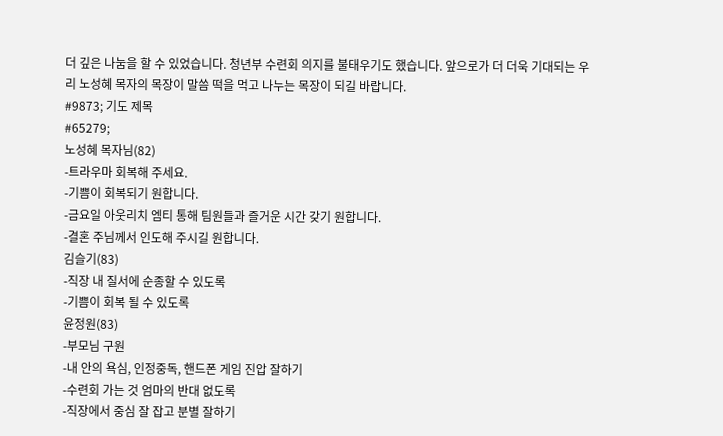더 깊은 나눔을 할 수 있었습니다. 청년부 수련회 의지를 불태우기도 했습니다. 앞으로가 더 더욱 기대되는 우리 노성혜 목자의 목장이 말씀 떡을 먹고 나누는 목장이 되길 바랍니다.
#9873; 기도 제목
#65279;
노성혜 목자님(82)
-트라우마 회복해 주세요.
-기쁨이 회복되기 원합니다.
-금요일 아웃리치 엠티 통해 팀원들과 즐거운 시간 갖기 원합니다.
-결혼 주님께서 인도해 주시길 원합니다.
김슬기(83)
-직장 내 질서에 순종할 수 있도록
-기쁨이 회복 될 수 있도록
윤정원(83)
-부모님 구원
-내 안의 욕심, 인정중독, 핸드폰 게임 진압 잘하기
-수련회 가는 것 엄마의 반대 없도록
-직장에서 중심 잘 잡고 분별 잘하기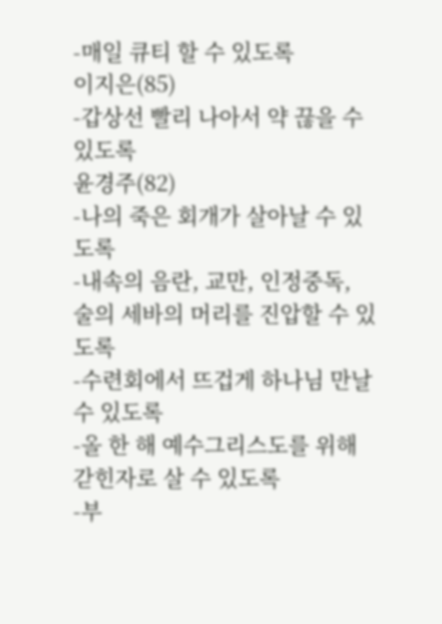-매일 큐티 할 수 있도록
이지은(85)
-갑상선 빨리 나아서 약 끊을 수 있도록
윤경주(82)
-나의 죽은 회개가 살아날 수 있도록
-내속의 음란, 교만, 인정중독, 술의 세바의 머리를 진압할 수 있도록
-수련회에서 뜨겁게 하나님 만날 수 있도록
-올 한 해 예수그리스도를 위해 갇힌자로 살 수 있도록
-부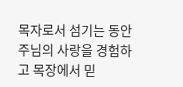목자로서 섬기는 동안 주님의 사랑을 경험하고 목장에서 믿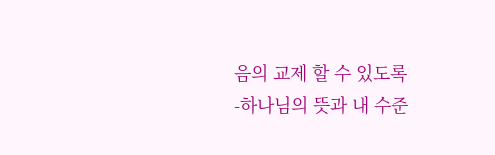음의 교제 할 수 있도록
-하나님의 뜻과 내 수준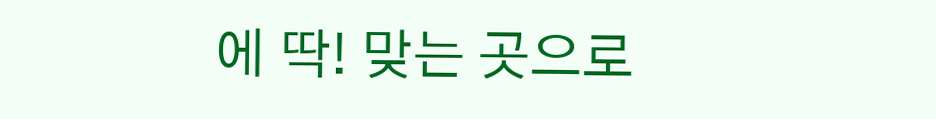에 딱! 맞는 곳으로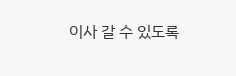이사 갈 수 있도록